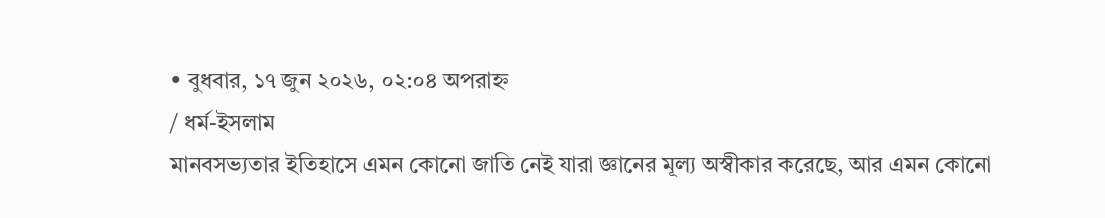• বুধবার, ১৭ জুন ২০২৬, ০২:০৪ অপরাহ্ন
/ ধর্ম-ইসলাম
মানবসভ্যতার ইতিহাসে এমন কোনো জাতি নেই যারা জ্ঞানের মূল্য অস্বীকার করেছে, আর এমন কোনো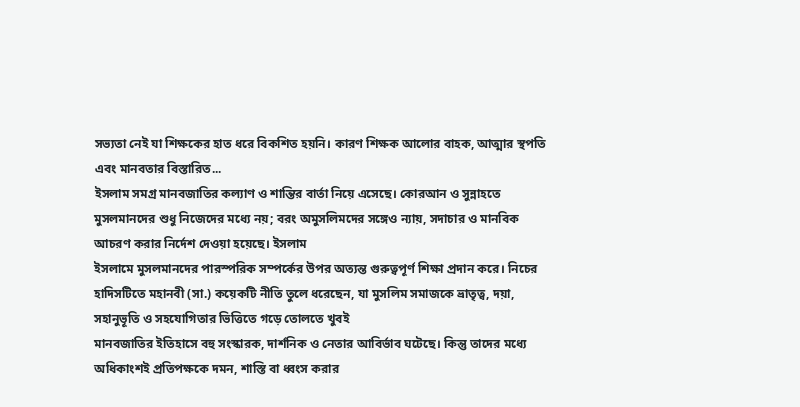সভ্যতা নেই যা শিক্ষকের হাত ধরে বিকশিত হয়নি। কারণ শিক্ষক আলোর বাহক, আত্মার স্থপতি এবং মানবতার বিস্তারিত...
ইসলাম সমগ্র মানবজাতির কল্যাণ ও শান্তির বার্তা নিয়ে এসেছে। কোরআন ও সুন্নাহতে মুসলমানদের শুধু নিজেদের মধ্যে নয়; বরং অমুসলিমদের সঙ্গেও ন্যায়, সদাচার ও মানবিক আচরণ করার নির্দেশ দেওয়া হয়েছে। ইসলাম
ইসলামে মুসলমানদের পারস্পরিক সম্পর্কের উপর অত্যন্ত গুরুত্বপূর্ণ শিক্ষা প্রদান করে। নিচের হাদিসটিতে মহানবী (সা.) কয়েকটি নীতি তুলে ধরেছেন, যা মুসলিম সমাজকে ভ্রাতৃত্ব, দয়া, সহানুভূতি ও সহযোগিতার ভিত্তিতে গড়ে তোলতে খুবই
মানবজাতির ইতিহাসে বহু সংস্কারক, দার্শনিক ও নেতার আবির্ভাব ঘটেছে। কিন্তু তাদের মধ্যে অধিকাংশই প্রতিপক্ষকে দমন, শাস্তি বা ধ্বংস করার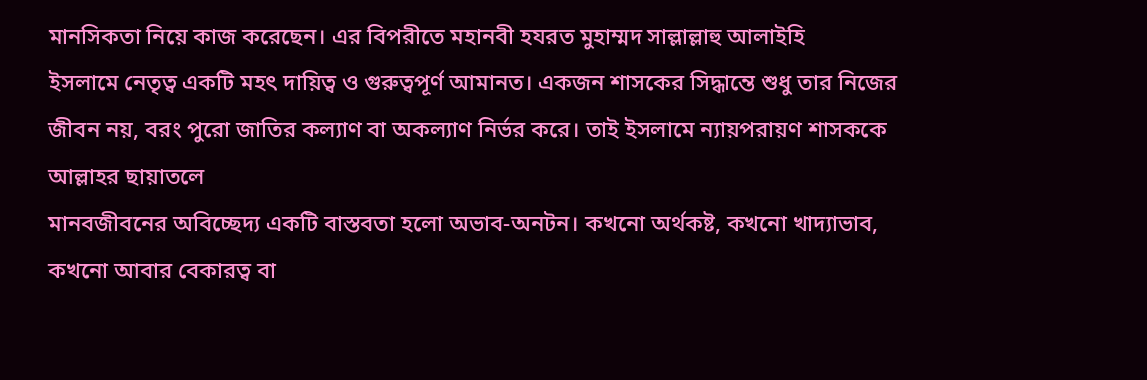মানসিকতা নিয়ে কাজ করেছেন। এর বিপরীতে মহানবী হযরত মুহাম্মদ সাল্লাল্লাহু আলাইহি
ইসলামে নেতৃত্ব একটি মহৎ দায়িত্ব ও গুরুত্বপূর্ণ আমানত। একজন শাসকের সিদ্ধান্তে শুধু তার নিজের জীবন নয়, বরং পুরো জাতির কল্যাণ বা অকল্যাণ নির্ভর করে। তাই ইসলামে ন্যায়পরায়ণ শাসককে আল্লাহর ছায়াতলে
মানবজীবনের অবিচ্ছেদ্য একটি বাস্তবতা হলো অভাব-অনটন। কখনো অর্থকষ্ট, কখনো খাদ্যাভাব, কখনো আবার বেকারত্ব বা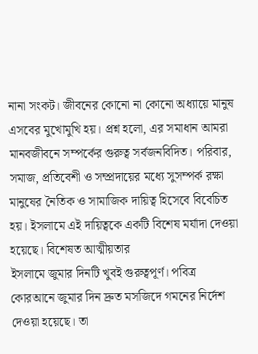নানা সংকট। জীবনের কোনো না কোনো অধ্যায়ে মানুষ এসবের মুখোমুখি হয়। প্রশ্ন হলো, এর সমাধান আমরা
মানবজীবনে সম্পর্কের গুরুত্ব সর্বজনবিদিত। পরিবার, সমাজ, প্রতিবেশী ও সম্প্রদায়ের মধ্যে সুসম্পর্ক রক্ষা মানুষের নৈতিক ও সামাজিক দায়িত্ব হিসেবে বিবেচিত হয়। ইসলামে এই দায়িত্বকে একটি বিশেষ মর্যাদা দেওয়া হয়েছে। বিশেষত আত্মীয়তার
ইসলামে জুমার দিনটি খুবই গুরুত্বপূর্ণ। পবিত্র কোরআনে জুমার দিন দ্রুত মসজিদে গমনের নির্দেশ দেওয়া হয়েছে। তা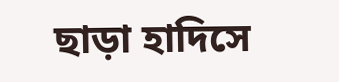ছাড়া হাদিসে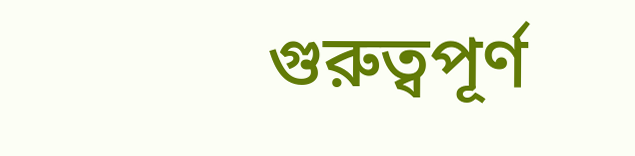গুরুত্বপূর্ণ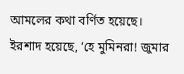আমলের কথা বর্ণিত হয়েছে। ইরশাদ হয়েছে, ‘হে মুমিনরা! জুমার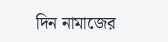দিন নামাজের